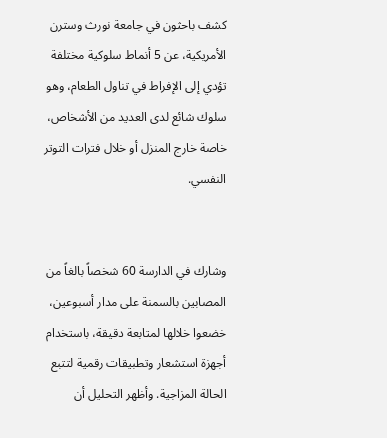كشف باحثون في جامعة نورث وسترن الأمريكية، عن 5 أنماط سلوكية مختلفة تؤدي إلى الإفراط في تناول الطعام، وهو سلوك شائع لدى العديد من الأشخاص، خاصة خارج المنزل أو خلال فترات التوتر النفسي.


وشارك في الدارسة 60 شخصاً بالغاً من المصابين بالسمنة على مدار أسبوعين، خضعوا خلالها لمتابعة دقيقة، باستخدام أجهزة استشعار وتطبيقات رقمية لتتبع الحالة المزاجية. وأظهر التحليل أن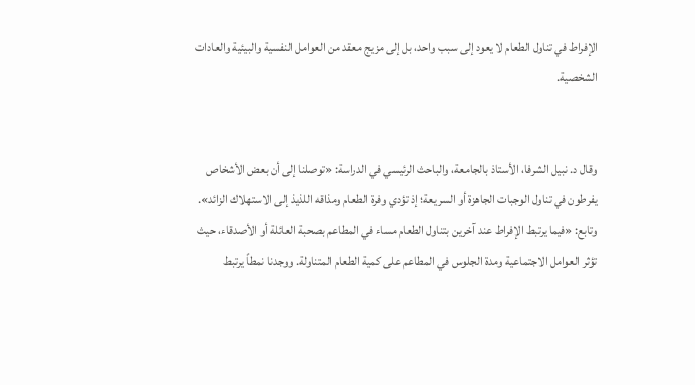الإفراط في تناول الطعام لا يعود إلى سبب واحد، بل إلى مزيج معقد من العوامل النفسية والبيئية والعادات الشخصية.


وقال د. نبيل الشرفا، الأستاذ بالجامعة، والباحث الرئيسي في الدراسة: «توصلنا إلى أن بعض الأشخاص يفرطون في تناول الوجبات الجاهزة أو السريعة؛ إذ تؤدي وفرة الطعام ومذاقه اللذيذ إلى الاستهلاك الزائد». وتابع: «فيما يرتبط الإفراط عند آخرين بتناول الطعام مساء في المطاعم بصحبة العائلة أو الأصدقاء، حيث تؤثر العوامل الاجتماعية ومدة الجلوس في المطاعم على كمية الطعام المتناولة. ووجدنا نمطاً يرتبط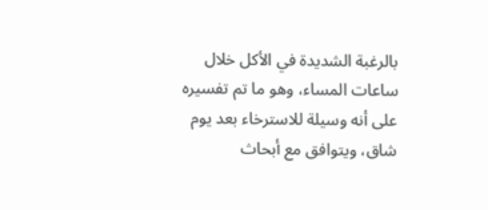بالرغبة الشديدة في الأكل خلال ساعات المساء، وهو ما تم تفسيره على أنه وسيلة للاسترخاء بعد يوم شاق، ويتوافق مع أبحاث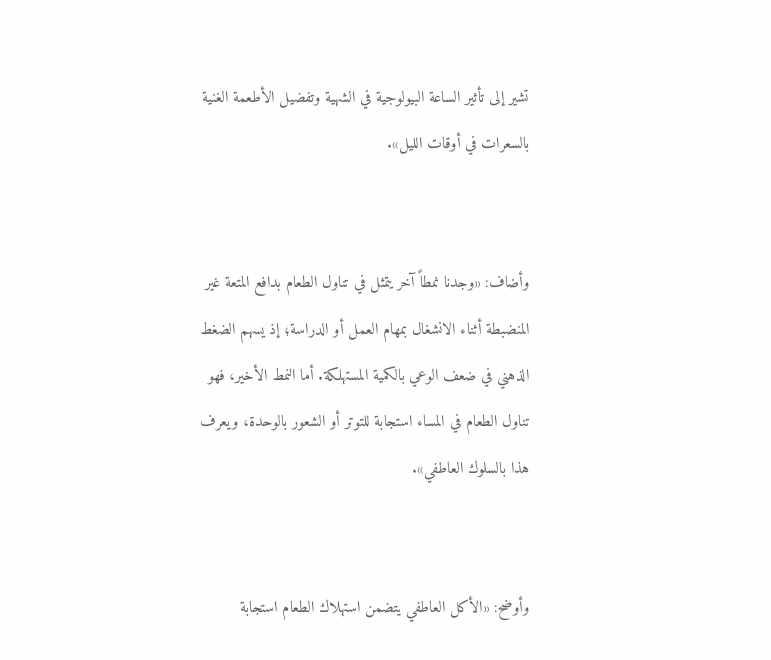تشير إلى تأثير الساعة البيولوجية في الشهية وتفضيل الأطعمة الغنية بالسعرات في أوقات الليل».


وأضاف: «وجدنا نمطاً آخر يتمثل في تناول الطعام بدافع المتعة غير المنضبطة أثناء الانشغال بمهام العمل أو الدراسة؛ إذ يسهم الضغط الذهني في ضعف الوعي بالكمية المستهلكة. أما النمط الأخير، فهو تناول الطعام في المساء استجابة للتوتر أو الشعور بالوحدة، ويعرف هذا بالسلوك العاطفي».


وأوضح: «الأكل العاطفي يتضمن استهلاك الطعام استجابة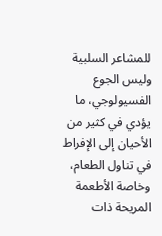للمشاعر السلبية وليس الجوع الفسيولوجي، ما يؤدي في كثير من الأحيان إلى الإفراط في تناول الطعام، وخاصة الأطعمة المريحة ذات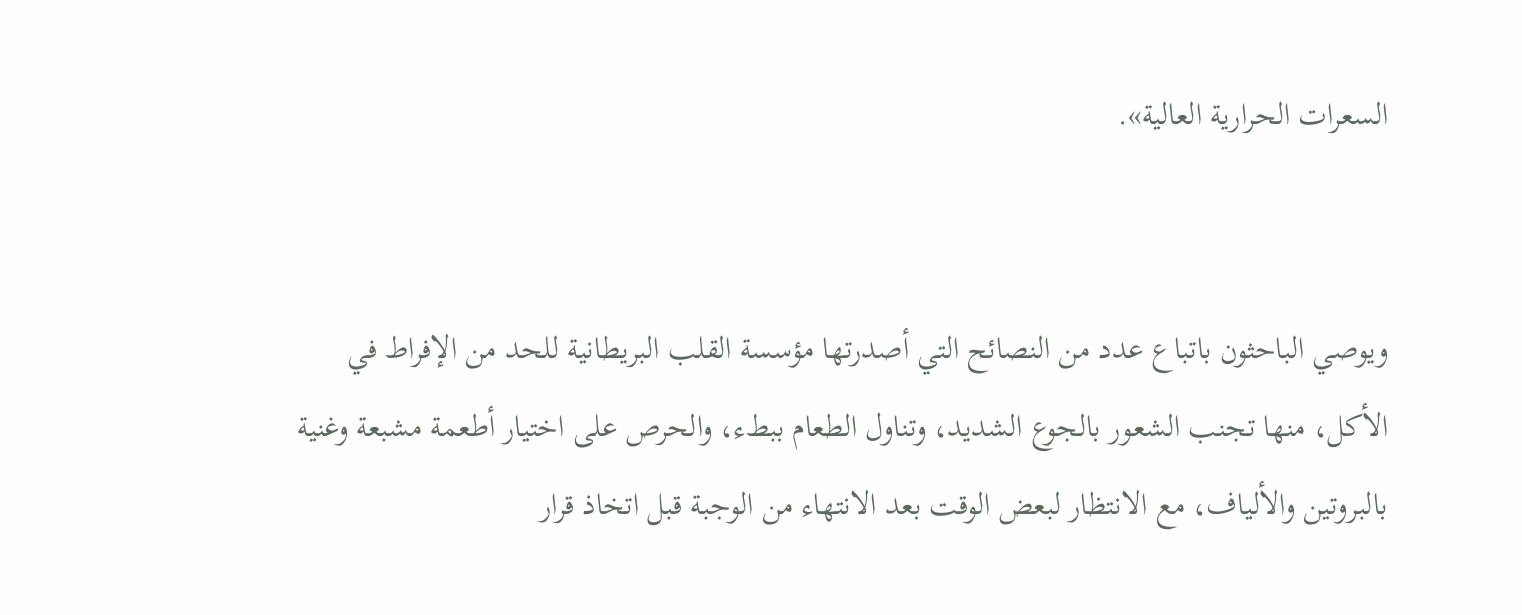السعرات الحرارية العالية».


ويوصي الباحثون باتباع عدد من النصائح التي أصدرتها مؤسسة القلب البريطانية للحد من الإفراط في الأكل، منها تجنب الشعور بالجوع الشديد، وتناول الطعام ببطء، والحرص على اختيار أطعمة مشبعة وغنية بالبروتين والألياف، مع الانتظار لبعض الوقت بعد الانتهاء من الوجبة قبل اتخاذ قرار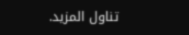تناول المزيد.